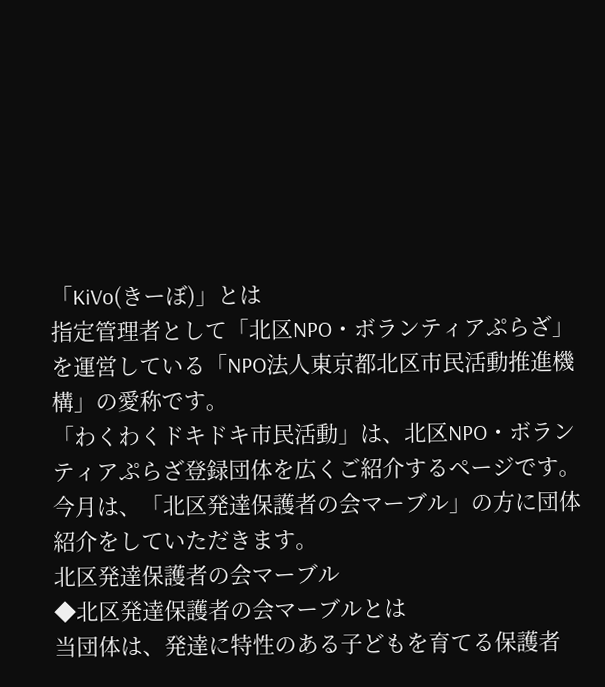「KiVo(きーぼ)」とは
指定管理者として「北区NPO・ボランティアぷらざ」を運営している「NPO法人東京都北区市民活動推進機構」の愛称です。
「わくわくドキドキ市民活動」は、北区NPO・ボランティアぷらざ登録団体を広くご紹介するページです。
今月は、「北区発達保護者の会マーブル」の方に団体紹介をしていただきます。
北区発達保護者の会マーブル
◆北区発達保護者の会マーブルとは
当団体は、発達に特性のある子どもを育てる保護者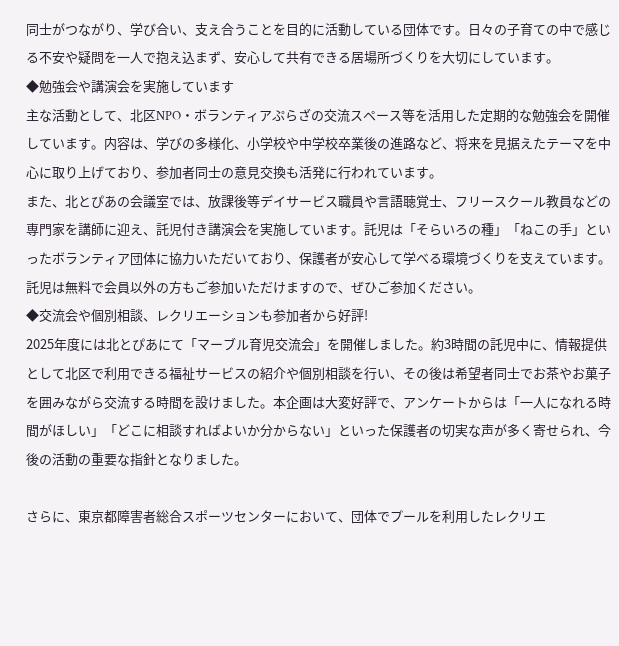同士がつながり、学び合い、支え合うことを目的に活動している団体です。日々の子育ての中で感じる不安や疑問を一人で抱え込まず、安心して共有できる居場所づくりを大切にしています。
◆勉強会や講演会を実施しています
主な活動として、北区NPO・ボランティアぷらざの交流スペース等を活用した定期的な勉強会を開催しています。内容は、学びの多様化、小学校や中学校卒業後の進路など、将来を見据えたテーマを中心に取り上げており、参加者同士の意見交換も活発に行われています。
また、北とぴあの会議室では、放課後等デイサービス職員や言語聴覚士、フリースクール教員などの専門家を講師に迎え、託児付き講演会を実施しています。託児は「そらいろの種」「ねこの手」といったボランティア団体に協力いただいており、保護者が安心して学べる環境づくりを支えています。
託児は無料で会員以外の方もご参加いただけますので、ぜひご参加ください。
◆交流会や個別相談、レクリエーションも参加者から好評!
2025年度には北とぴあにて「マーブル育児交流会」を開催しました。約3時間の託児中に、情報提供として北区で利用できる福祉サービスの紹介や個別相談を行い、その後は希望者同士でお茶やお菓子を囲みながら交流する時間を設けました。本企画は大変好評で、アンケートからは「一人になれる時間がほしい」「どこに相談すればよいか分からない」といった保護者の切実な声が多く寄せられ、今後の活動の重要な指針となりました。

さらに、東京都障害者総合スポーツセンターにおいて、団体でプールを利用したレクリエ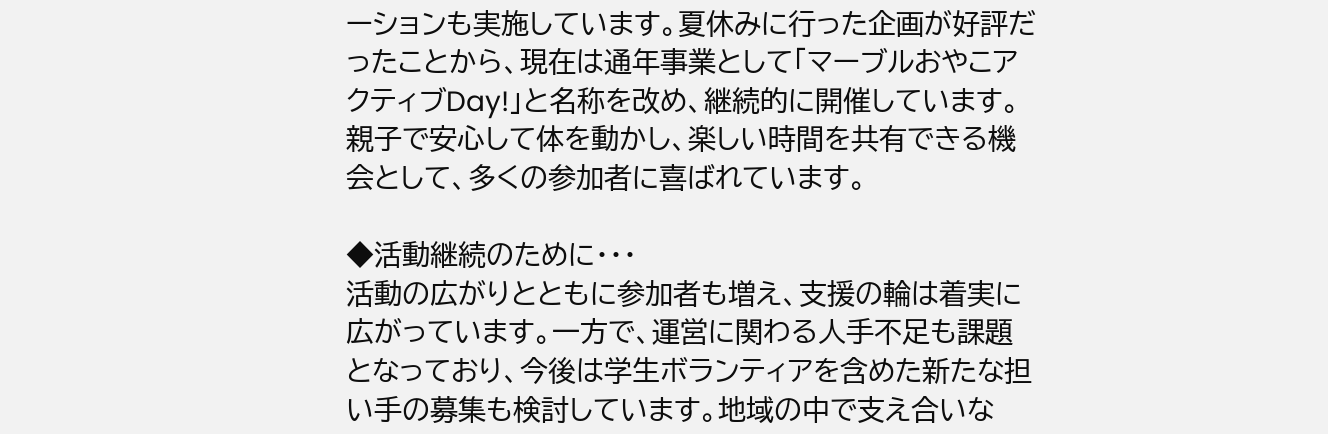ーションも実施しています。夏休みに行った企画が好評だったことから、現在は通年事業として「マーブルおやこアクティブDay!」と名称を改め、継続的に開催しています。親子で安心して体を動かし、楽しい時間を共有できる機会として、多くの参加者に喜ばれています。

◆活動継続のために・・・
活動の広がりとともに参加者も増え、支援の輪は着実に広がっています。一方で、運営に関わる人手不足も課題となっており、今後は学生ボランティアを含めた新たな担い手の募集も検討しています。地域の中で支え合いな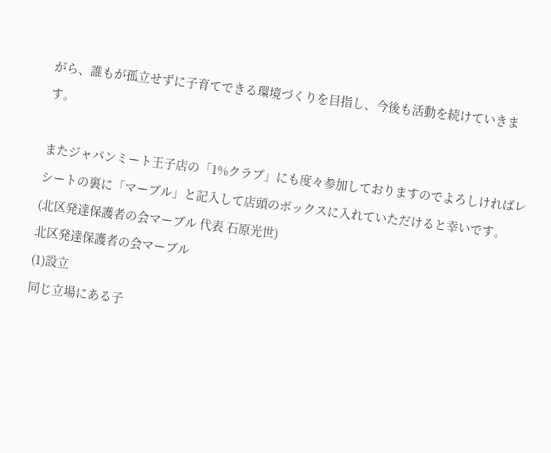がら、誰もが孤立せずに子育てできる環境づくりを目指し、今後も活動を続けていきます。

またジャパンミート王子店の「1%クラブ」にも度々参加しておりますのでよろしければレシートの裏に「マーブル」と記入して店頭のボックスに入れていただけると幸いです。
(北区発達保護者の会マーブル 代表 石原光世)
北区発達保護者の会マーブル
(1)設立
同じ立場にある子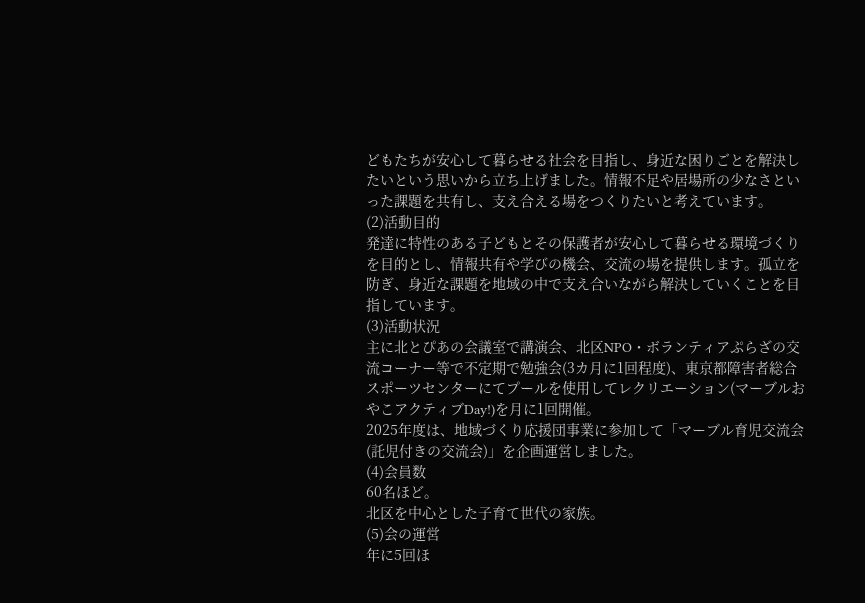どもたちが安心して暮らせる社会を目指し、身近な困りごとを解決したいという思いから立ち上げました。情報不足や居場所の少なさといった課題を共有し、支え合える場をつくりたいと考えています。
(2)活動目的
発達に特性のある子どもとその保護者が安心して暮らせる環境づくりを目的とし、情報共有や学びの機会、交流の場を提供します。孤立を防ぎ、身近な課題を地域の中で支え合いながら解決していくことを目指しています。
(3)活動状況
主に北とぴあの会議室で講演会、北区NPO・ボランティアぷらざの交流コーナー等で不定期で勉強会(3カ月に1回程度)、東京都障害者総合スポーツセンターにてプールを使用してレクリエーション(マーブルおやこアクティブDay!)を月に1回開催。
2025年度は、地域づくり応援団事業に参加して「マーブル育児交流会(託児付きの交流会)」を企画運営しました。
(4)会員数
60名ほど。
北区を中心とした子育て世代の家族。
(5)会の運営
年に5回ほ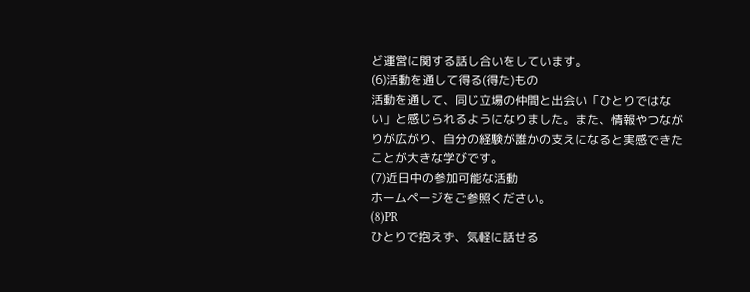ど運営に関する話し合いをしています。
(6)活動を通して得る(得た)もの
活動を通して、同じ立場の仲間と出会い「ひとりではない」と感じられるようになりました。また、情報やつながりが広がり、自分の経験が誰かの支えになると実感できたことが大きな学びです。
(7)近日中の参加可能な活動
ホームページをご参照ください。
(8)PR
ひとりで抱えず、気軽に話せる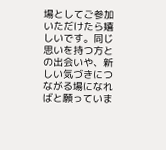場としてご参加いただけたら嬉しいです。同じ思いを持つ方との出会いや、新しい気づきにつながる場になればと願っていま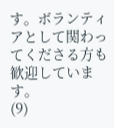す。ボランティアとして関わってくださる方も歓迎しています。
(9)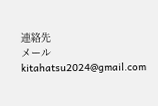連絡先
メール kitahatsu2024@gmail.com